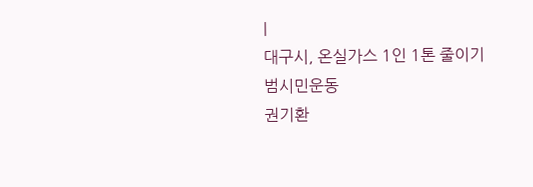|
대구시, 온실가스 1인 1톤 줄이기 범시민운동
권기환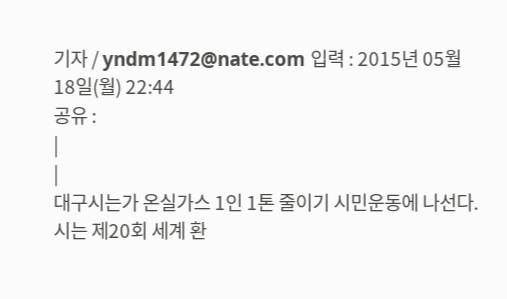기자 / yndm1472@nate.com 입력 : 2015년 05월 18일(월) 22:44
공유 :
|
|
대구시는가 온실가스 1인 1톤 줄이기 시민운동에 나선다.
시는 제20회 세계 환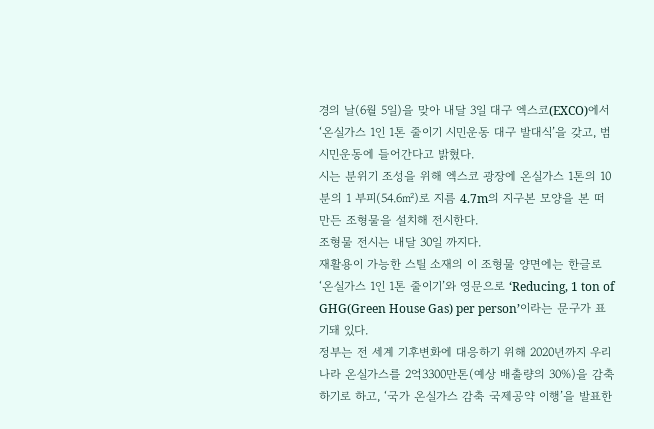경의 날(6월 5일)을 맞아 내달 3일 대구 엑스코(EXCO)에서 ‘온실가스 1인 1톤 줄이기 시민운동 대구 발대식’을 갖고, 범 시민운동에 들어간다고 밝혔다.
시는 분위기 조성을 위해 엑스코 광장에 온실가스 1톤의 10분의 1 부피(54.6㎡)로 지름 4.7m의 지구본 모양을 본 떠 만든 조형물을 설치해 전시한다.
조형물 전시는 내달 30일 까지다.
재활용이 가능한 스틸 소재의 이 조형물 양면에는 한글로 ‘온실가스 1인 1톤 줄이기’와 영문으로 ‘Reducing, 1 ton of GHG(Green House Gas) per person’이라는 문구가 표기돼 있다.
정부는 전 세계 기후변화에 대응하기 위해 2020년까지 우리나라 온실가스를 2억3300만톤(예상 배출량의 30%)을 감축하기로 하고, ‘국가 온실가스 감축 국제공약 이행’을 발표한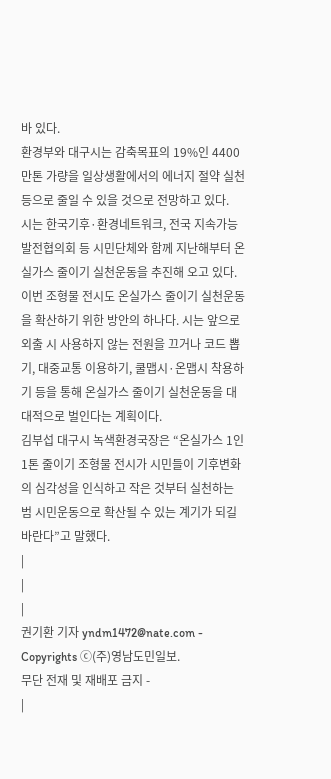바 있다.
환경부와 대구시는 감축목표의 19%인 4400만톤 가량을 일상생활에서의 에너지 절약 실천 등으로 줄일 수 있을 것으로 전망하고 있다.
시는 한국기후·환경네트워크, 전국 지속가능발전협의회 등 시민단체와 함께 지난해부터 온실가스 줄이기 실천운동을 추진해 오고 있다. 이번 조형물 전시도 온실가스 줄이기 실천운동을 확산하기 위한 방안의 하나다. 시는 앞으로 외출 시 사용하지 않는 전원을 끄거나 코드 뽑기, 대중교통 이용하기, 쿨맵시·온맵시 착용하기 등을 통해 온실가스 줄이기 실천운동을 대대적으로 벌인다는 계획이다.
김부섭 대구시 녹색환경국장은 “온실가스 1인 1톤 줄이기 조형물 전시가 시민들이 기후변화의 심각성을 인식하고 작은 것부터 실천하는 범 시민운동으로 확산될 수 있는 계기가 되길 바란다”고 말했다.
|
|
|
권기환 기자 yndm1472@nate.com - Copyrights ⓒ(주)영남도민일보.
무단 전재 및 재배포 금지 -
|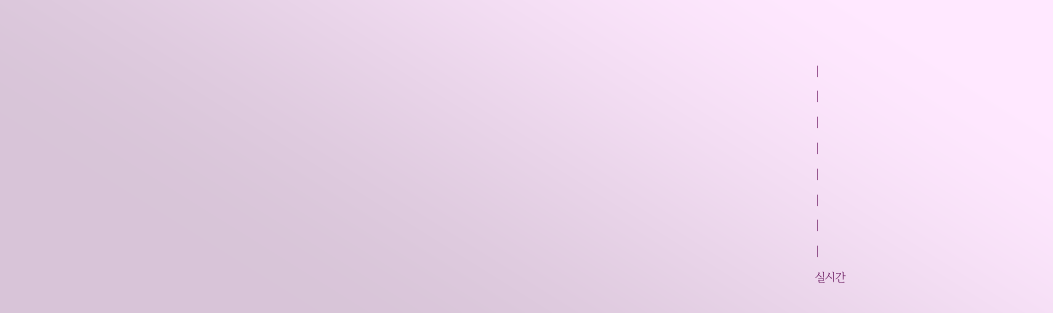|
|
|
|
|
|
|
|
실시간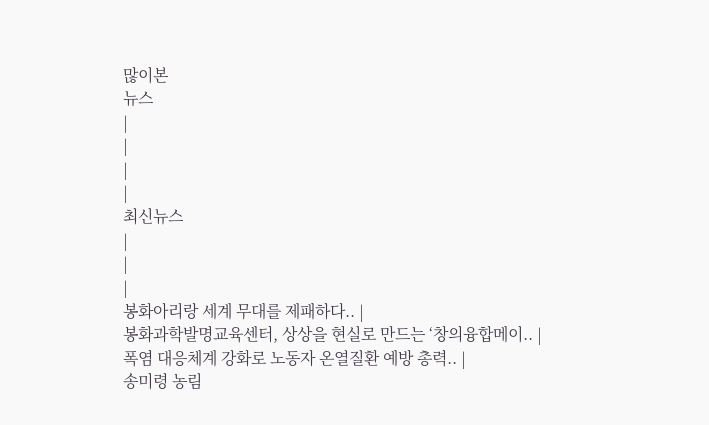많이본
뉴스
|
|
|
|
최신뉴스
|
|
|
봉화아리랑 세계 무대를 제패하다.. |
봉화과학발명교육센터, 상상을 현실로 만드는 ‘창의융합메이.. |
폭염 대응체계 강화로 노동자 온열질환 예방 총력.. |
송미령 농림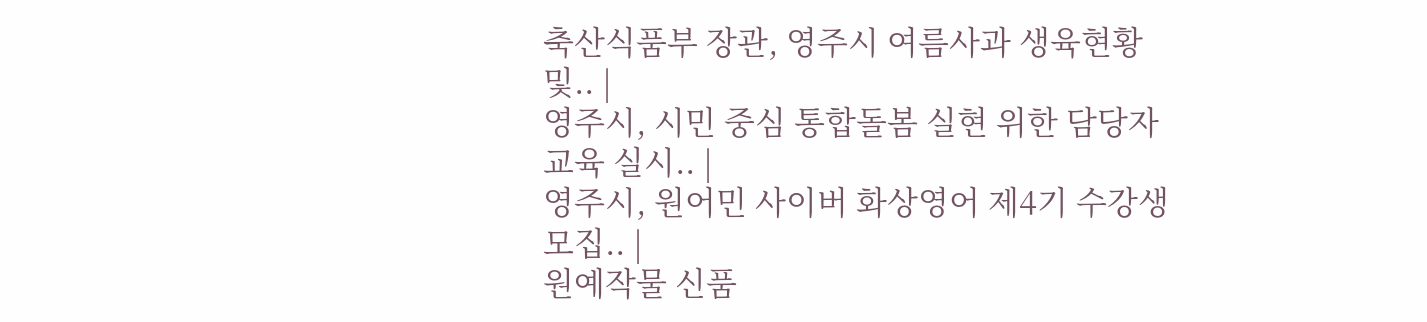축산식품부 장관, 영주시 여름사과 생육현황 및.. |
영주시, 시민 중심 통합돌봄 실현 위한 담당자 교육 실시.. |
영주시, 원어민 사이버 화상영어 제4기 수강생 모집.. |
원예작물 신품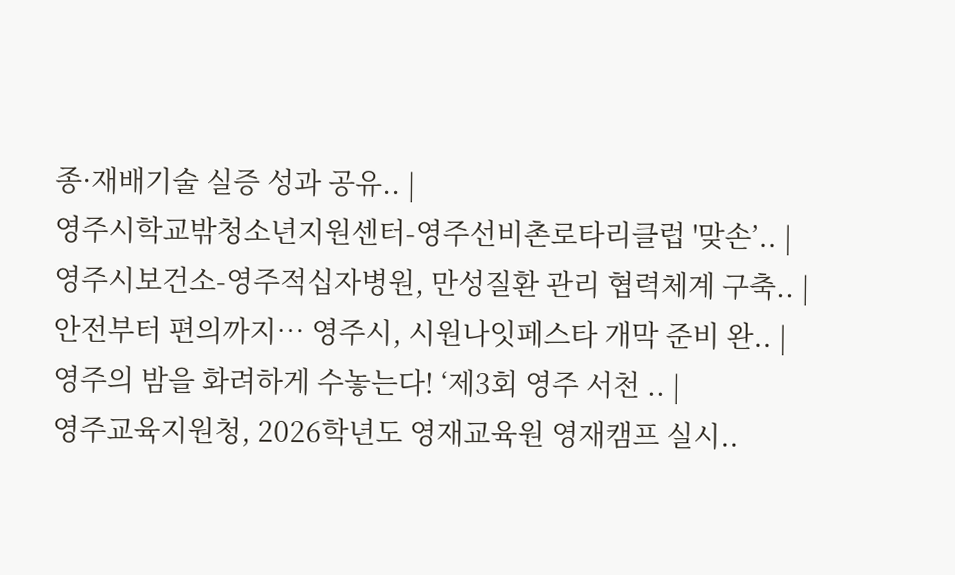종·재배기술 실증 성과 공유.. |
영주시학교밖청소년지원센터-영주선비촌로타리클럽 '맞손’.. |
영주시보건소-영주적십자병원, 만성질환 관리 협력체계 구축.. |
안전부터 편의까지… 영주시, 시원나잇페스타 개막 준비 완.. |
영주의 밤을 화려하게 수놓는다! ‘제3회 영주 서천 .. |
영주교육지원청, 2026학년도 영재교육원 영재캠프 실시..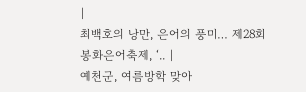|
최백호의 낭만, 은어의 풍미… 제28회 봉화은어축제, ‘.. |
예천군, 여름방학 맞아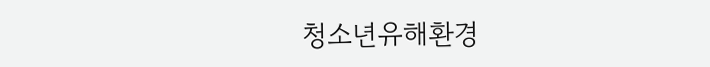청소년유해환경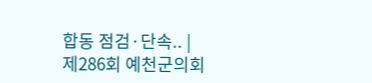합동 점검·단속.. |
제286회 예천군의회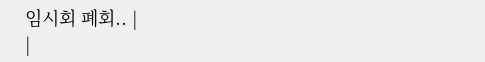임시회 폐회.. |
|